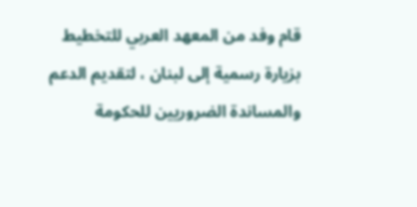قام وفد من المعهد العربي للتخطيط بزيارة رسمية إلى لبنان ، لتقديم الدعم والمساندة الضروريين للحكومة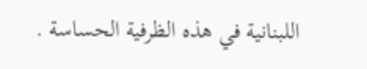اللبنانية في هذه الظرفية الحساسة .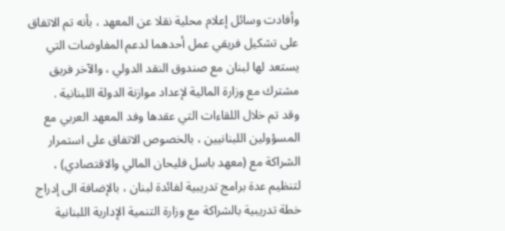وأفادت وسائل إعلام محلية نقلا عن المعهد ، بأنه تم الاتفاق على تشكيل فريقي عمل أحدهما لدعم المفاوضات التي يستعد لها لبنان مع صندوق النقد الدولي ، والآخر فريق مشترك مع وزارة المالية لإعداد موازنة الدولة اللبنانية .
وقد تم خلال اللقاءات التي عقدها وفد المعهد العربي مع المسؤولين اللبنانيين ، بالخصوص الاتفاق على استمرار الشراكة مع (معهد باسل فليحان المالي والاقتصادي) ، لتنظيم عدة برامج تدريبية لفائدة لبنان ، بالإضافة الى إدراج خطة تدريبية بالشراكة مع وزارة التنمية الإدارية اللبنانية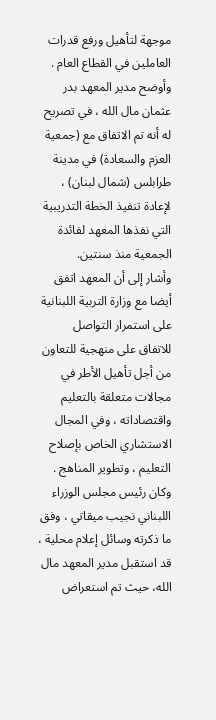موجهة لتأهيل ورفع قدرات العاملين في القطاع العام .
وأوضح مدير المعهد بدر عثمان مال الله ، في تصريح له أنه تم الاتفاق مع (جمعية العزم والسعادة) في مدينة طرابلس (شمال لبنان) ، لإعادة تنفيذ الخطة التدريبية التي نفذها المعهد لفائدة الجمعية منذ سنتين.
وأشار إلى أن المعهد اتفق أيضا مع وزارة التربية اللبنانية على استمرار التواصل للاتفاق على منهجية للتعاون من أجل تأهيل الأطر في مجالات متعلقة بالتعليم واقتصاداته ، وفي المجال الاستشاري الخاص بإصلاح التعليم ، وتطوير المناهج .
وكان رئيس مجلس الوزراء اللبناني نجيب ميقاتي ، وفق ما ذكرته وسائل إعلام محلية ، قد استقبل مدير المعهد مال الله، حيث تم استعراض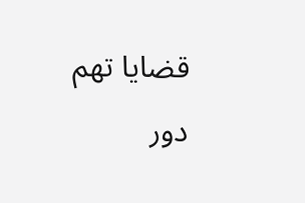قضايا تهم دور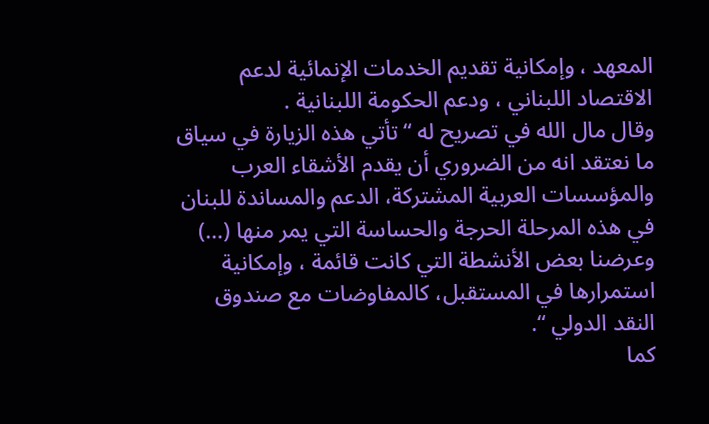المعهد ، وإمكانية تقديم الخدمات الإنمائية لدعم الاقتصاد اللبناني ، ودعم الحكومة اللبنانية .
وقال مال الله في تصريح له “تأتي هذه الزيارة في سياق ما نعتقد انه من الضروري أن يقدم الأشقاء العرب والمؤسسات العربية المشتركة، الدعم والمساندة للبنان في هذه المرحلة الحرجة والحساسة التي يمر منها (…) وعرضنا بعض الأنشطة التي كانت قائمة ، وإمكانية استمرارها في المستقبل، كالمفاوضات مع صندوق النقد الدولي “.
كما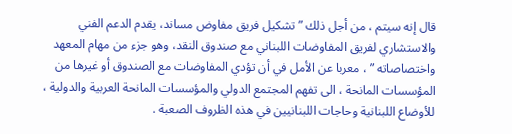قال إنه سيتم ، من أجل ذلك ” تشكيل فريق مفاوض مساند، يقدم الدعم الفني والاستشاري لفريق المفاوضات اللبناني مع صندوق النقد، وهو جزء من مهام المعهد واختصاصاته ” ، معربا عن الأمل في أن تؤدي المفاوضات مع الصندوق أو غيرها من المؤسسات المانحة ، الى تفهم المجتمع الدولي والمؤسسات المانحة العربية والدولية ، للأوضاع اللبنانية وحاجات اللبنانيين في هذه الظروف الصعبة .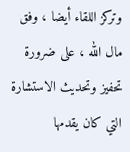وتركز اللقاء أيضا ، وفق مال الله ، على ضرورة تحفيز وتحديث الاستشارة التي كان يقدمها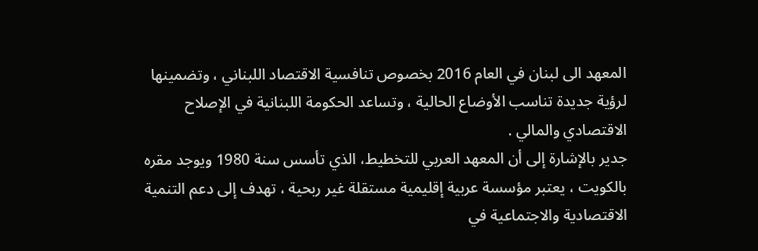المعهد الى لبنان في العام 2016 بخصوص تنافسية الاقتصاد اللبناني ، وتضمينها لرؤية جديدة تناسب الأوضاع الحالية ، وتساعد الحكومة اللبنانية في الإصلاح الاقتصادي والمالي .
جدير بالإشارة إلى أن المعهد العربي للتخطيط، الذي تأسس سنة 1980 ويوجد مقره بالكويت ، يعتبر مؤسسة عربية إقليمية مستقلة غير ربحية ، تهدف إلى دعم التنمية الاقتصادية والاجتماعية في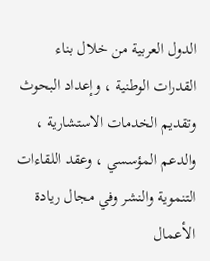الدول العربية من خلال بناء القدرات الوطنية ، وإعداد البحوث وتقديم الخدمات الاستشارية ، والدعم المؤسسي ، وعقد اللقاءات التنموية والنشر وفي مجال ريادة الأعمال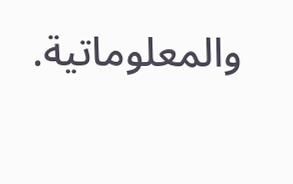والمعلوماتية.